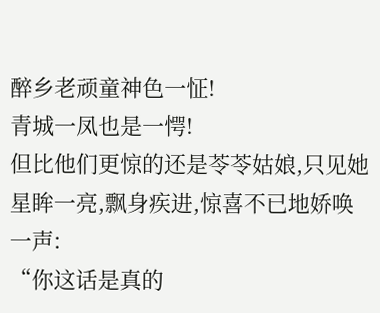醉乡老顽童神色一怔!
青城一凤也是一愕!
但比他们更惊的还是苓苓姑娘,只见她星眸一亮,飘身疾进,惊喜不已地娇唤一声:
“你这话是真的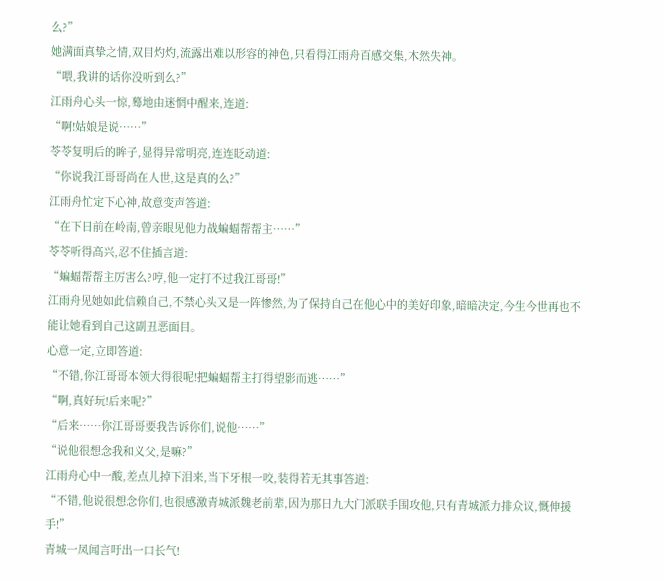么?”
她满面真挚之情,双目灼灼,流露出难以形容的神色,只看得江雨舟百感交集,木然失神。
“喂,我讲的话你没听到么?”
江雨舟心头一惊,蓦地由迷惘中醒来,连道:
“啊!姑娘是说……”
苓苓复明后的眸子,显得异常明亮,连连眨动道:
“你说我江哥哥尚在人世,这是真的么?”
江雨舟忙定下心神,故意变声答道:
“在下日前在岭南,曾亲眼见他力战蝙蝠帮帮主……”
苓苓听得高兴,忍不住插言道:
“蝙蝠帮帮主厉害么?哼,他一定打不过我江哥哥!”
江雨舟见她如此信赖自己,不禁心头又是一阵惨然,为了保持自己在他心中的美好印象,暗暗决定,今生今世再也不能让她看到自己这副丑恶面目。
心意一定,立即答道:
“不错,你江哥哥本领大得很呢!把蝙蝠帮主打得望影而逃……”
“啊,真好玩!后来呢?”
“后来……你江哥哥要我告诉你们,说他……”
“说他很想念我和义父,是嘛?”
江雨舟心中一酸,差点儿掉下泪来,当下牙根一咬,装得若无其事答道:
“不错,他说很想念你们,也很感激青城派魏老前辈,因为那日九大门派联手围攻他,只有青城派力排众议,慨伸援手!”
青城一凤闻言吁出一口长气!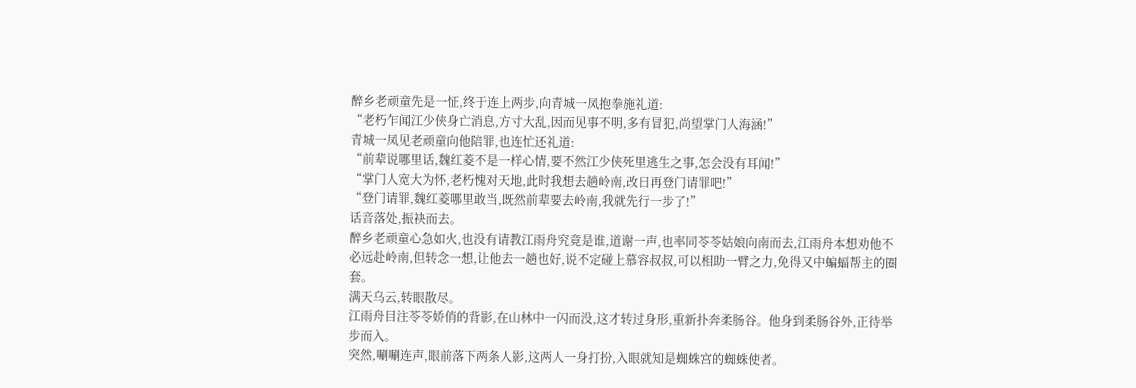醉乡老顽童先是一怔,终于连上两步,向青城一凤抱拳施礼道:
“老朽乍闻江少侠身亡消息,方寸大乱,因而见事不明,多有冒犯,尚望掌门人海涵!”
青城一凤见老顽童向他陪罪,也连忙还礼道:
“前辈说哪里话,魏红菱不是一样心情,要不然江少侠死里逃生之事,怎会没有耳闻!”
“掌门人宽大为怀,老朽愧对天地,此时我想去趟岭南,改日再登门请罪吧!”
“登门请罪,魏红菱哪里敢当,既然前辈要去岭南,我就先行一步了!”
话音落处,振袂而去。
醉乡老顽童心急如火,也没有请教江雨舟究竟是谁,道谢一声,也率同苓苓姑娘向南而去,江雨舟本想劝他不必远赴岭南,但转念一想,让他去一趟也好,说不定碰上慕容叔叔,可以相助一臂之力,免得又中蝙蝠帮主的圈套。
满天乌云,转眼散尽。
江雨舟目注苓苓娇俏的背影,在山林中一闪而没,这才转过身形,重新扑奔柔肠谷。他身到柔肠谷外,正待举步而入。
突然,唰唰连声,眼前落下两条人影,这两人一身打扮,入眼就知是蜘蛛宫的蜘蛛使者。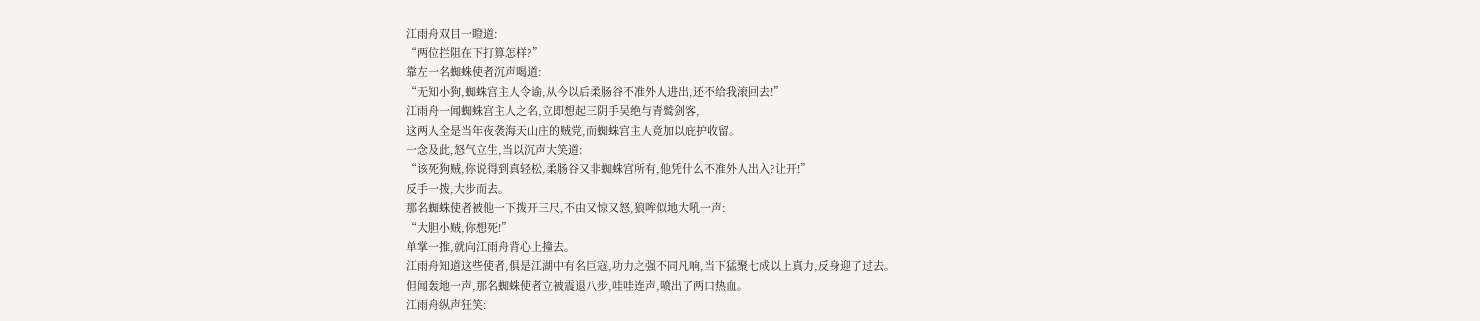江雨舟双目一瞪道:
“两位拦阻在下打算怎样?”
靠左一名蜘蛛使者沉声喝道:
“无知小狗,蜘蛛宫主人令谕,从今以后柔肠谷不准外人进出,还不给我滚回去!”
江雨舟一闻蜘蛛宫主人之名,立即想起三阴手吴绝与青鹫剑客,
这两人全是当年夜袭海天山庄的贼党,而蜘蛛宫主人竟加以庇护收留。
一念及此,怒气立生,当以沉声大笑道:
“该死狗贼,你说得到真轻松,柔肠谷又非蜘蛛宫所有,他凭什么不准外人出入?让开!”
反手一拨,大步而去。
那名蜘蛛使者被他一下拨开三尺,不由又惊又怒,狼哞似地大吼一声:
“大胆小贼,你想死!”
单掌一推,就向江雨舟背心上撞去。
江雨舟知道这些使者,俱是江湖中有名巨寇,功力之强不同凡响,当下猛聚七成以上真力,反身迎了过去。
但闻轰地一声,那名蜘蛛使者立被震退八步,哇哇连声,喷出了两口热血。
江雨舟纵声狂笑: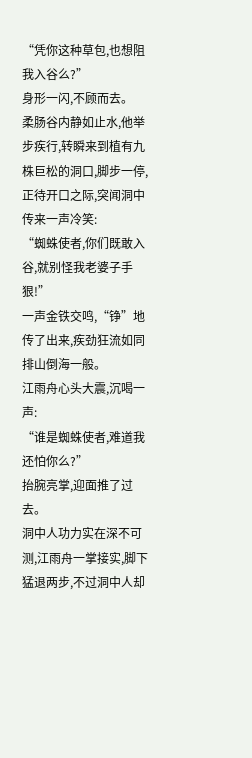“凭你这种草包,也想阻我入谷么?”
身形一闪,不顾而去。
柔肠谷内静如止水,他举步疾行,转瞬来到植有九株巨松的洞口,脚步一停,正待开口之际,突闻洞中传来一声冷笑:
“蜘蛛使者,你们既敢入谷,就别怪我老婆子手狠!”
一声金铁交鸣,“铮”地传了出来,疾劲狂流如同排山倒海一般。
江雨舟心头大震,沉喝一声:
“谁是蜘蛛使者,难道我还怕你么?”
抬腕亮掌,迎面推了过去。
洞中人功力实在深不可测,江雨舟一掌接实,脚下猛退两步,不过洞中人却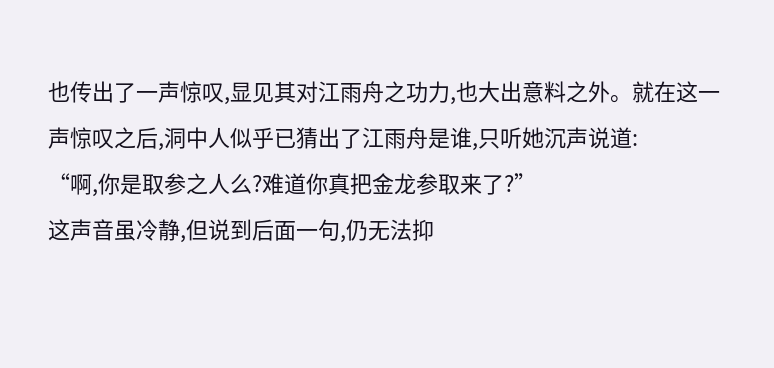也传出了一声惊叹,显见其对江雨舟之功力,也大出意料之外。就在这一声惊叹之后,洞中人似乎已猜出了江雨舟是谁,只听她沉声说道:
“啊,你是取参之人么?难道你真把金龙参取来了?”
这声音虽冷静,但说到后面一句,仍无法抑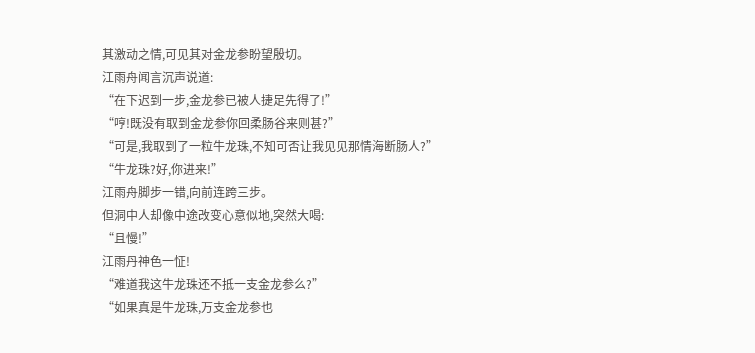其激动之情,可见其对金龙参盼望殷切。
江雨舟闻言沉声说道:
“在下迟到一步,金龙参已被人捷足先得了!”
“哼!既没有取到金龙参你回柔肠谷来则甚?”
“可是,我取到了一粒牛龙珠,不知可否让我见见那情海断肠人?”
“牛龙珠?好,你进来!”
江雨舟脚步一错,向前连跨三步。
但洞中人却像中途改变心意似地,突然大喝:
“且慢!”
江雨丹神色一怔!
“难道我这牛龙珠还不抵一支金龙参么?”
“如果真是牛龙珠,万支金龙参也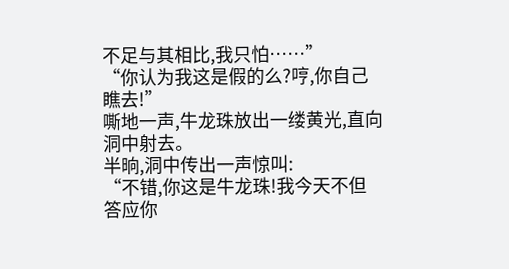不足与其相比,我只怕……”
“你认为我这是假的么?哼,你自己瞧去!”
嘶地一声,牛龙珠放出一缕黄光,直向洞中射去。
半晌,洞中传出一声惊叫:
“不错,你这是牛龙珠!我今天不但答应你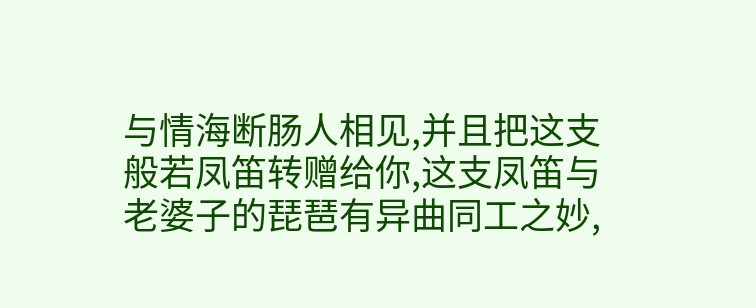与情海断肠人相见,并且把这支般若凤笛转赠给你,这支凤笛与老婆子的琵琶有异曲同工之妙,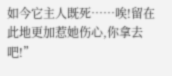如今它主人既死……唉!留在此地更加惹她伤心,你拿去吧!”